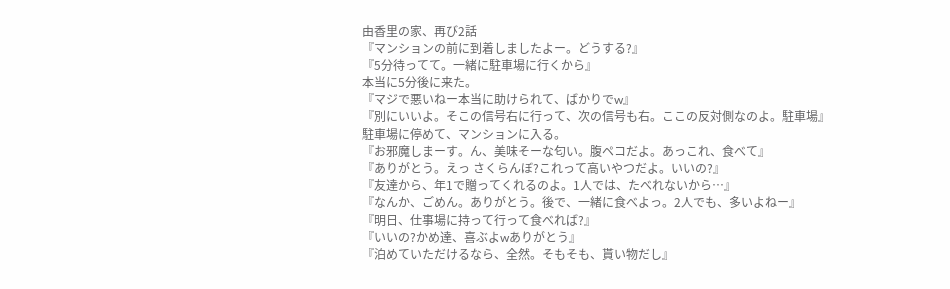由香里の家、再び2話
『マンションの前に到着しましたよー。どうする?』
『5分待ってて。一緒に駐車場に行くから』
本当に5分後に来た。
『マジで悪いねー本当に助けられて、ばかりでw』
『別にいいよ。そこの信号右に行って、次の信号も右。ここの反対側なのよ。駐車場』
駐車場に停めて、マンションに入る。
『お邪魔しまーす。ん、美味そーな匂い。腹ペコだよ。あっこれ、食べて』
『ありがとう。えっ さくらんぼ?これって高いやつだよ。いいの?』
『友達から、年1で贈ってくれるのよ。1人では、たべれないから…』
『なんか、ごめん。ありがとう。後で、一緒に食べよっ。2人でも、多いよねー』
『明日、仕事場に持って行って食べれば?』
『いいの?かめ達、喜ぶよwありがとう』
『泊めていただけるなら、全然。そもそも、貰い物だし』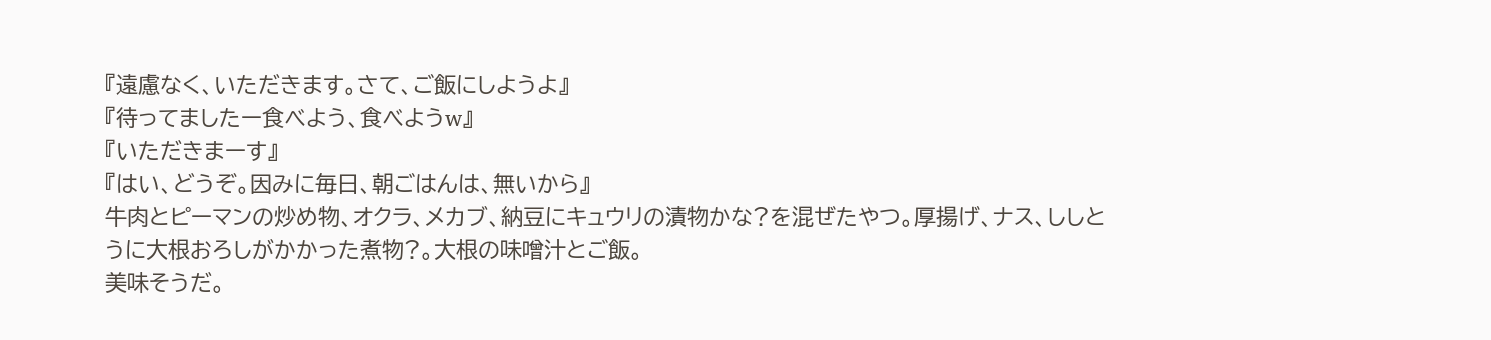『遠慮なく、いただきます。さて、ご飯にしようよ』
『待ってましたー食べよう、食べようw』
『いただきまーす』
『はい、どうぞ。因みに毎日、朝ごはんは、無いから』
牛肉とピーマンの炒め物、オクラ、メカブ、納豆にキュウリの漬物かな?を混ぜたやつ。厚揚げ、ナス、ししとうに大根おろしがかかった煮物?。大根の味噌汁とご飯。
美味そうだ。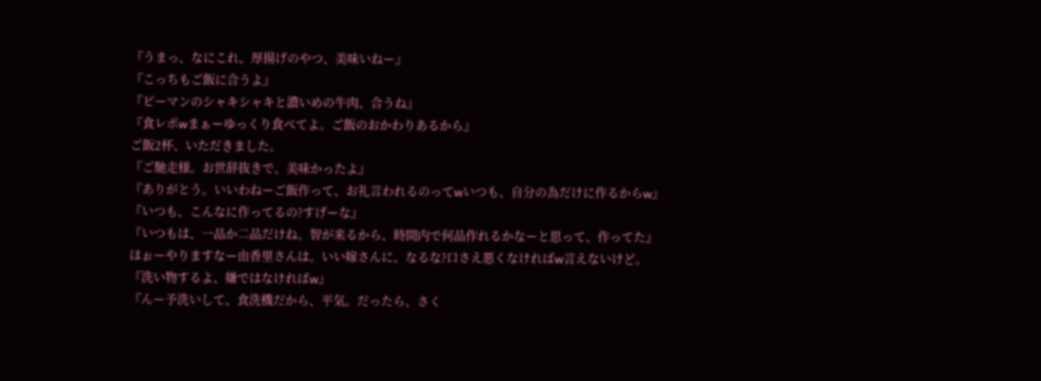『うまっ、なにこれ、厚揚げのやつ、美味いねー』
『こっちもご飯に合うよ』
『ピーマンのシャキシャキと濃いめの牛肉、合うね』
『食レポwまぁーゆっくり食べてよ。ご飯のおかわりあるから』
ご飯2杯、いただきました。
『ご馳走様。お世辞抜きで、美味かったよ』
『ありがとう。いいわねーご飯作って、お礼言われるのってwいつも、自分の為だけに作るからw』
『いつも、こんなに作ってるの?すげーな』
『いつもは、一品か二品だけね。智が来るから、時間内で何品作れるかなーと思って、作ってた』
ほぉーやりますなー由香里さんは。いい嫁さんに、なるな?口さえ悪くなければw言えないけど。
『洗い物するよ、嫌ではなければw』
『んー予洗いして、食洗機だから、平気。だったら、さく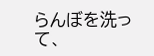らんぼを洗って、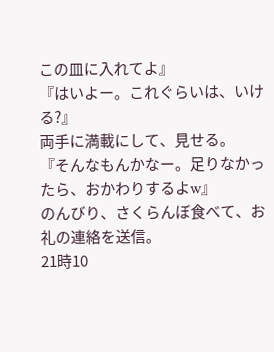この皿に入れてよ』
『はいよー。これぐらいは、いける?』
両手に満載にして、見せる。
『そんなもんかなー。足りなかったら、おかわりするよw』
のんびり、さくらんぼ食べて、お礼の連絡を送信。
21時10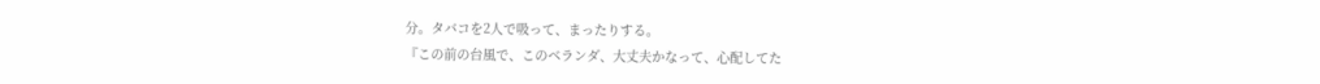分。タバコを2人で吸って、まったりする。
『この前の台風で、このベランダ、大丈夫かなって、心配してた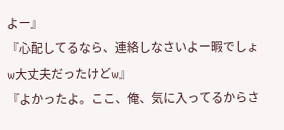よー』
『心配してるなら、連絡しなさいよー暇でしょw大丈夫だったけどw』
『よかったよ。ここ、俺、気に入ってるからさ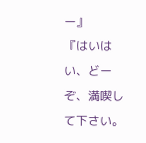ー』
『はいはい、どーぞ、満喫して下さい。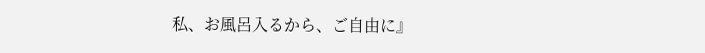私、お風呂入るから、ご自由に』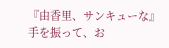『由香里、サンキューな』
手を振って、お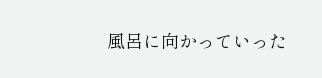風呂に向かっていった